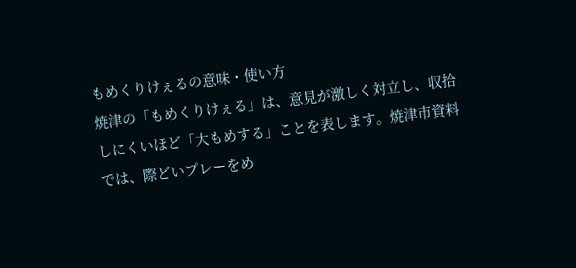もめくりけぇるの意味・使い方
焼津の「もめくりけぇる」は、意見が激しく対立し、収拾しにくいほど「大もめする」ことを表します。焼津市資料では、際どいプレーをめ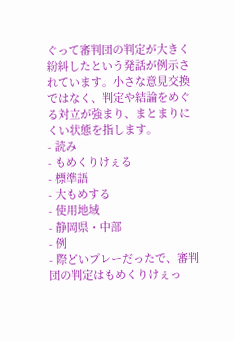ぐって審判団の判定が大きく紛糾したという発話が例示されています。小さな意見交換ではなく、判定や結論をめぐる対立が強まり、まとまりにくい状態を指します。
- 読み
- もめくりけぇる
- 標準語
- 大もめする
- 使用地域
- 静岡県・中部
- 例
- 際どいプレーだったで、審判団の判定はもめくりけぇっ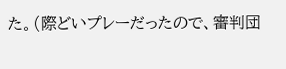た。(際どいプレーだったので、審判団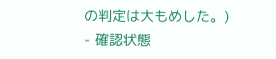の判定は大もめした。)
- 確認状態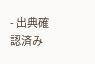- 出典確認済み